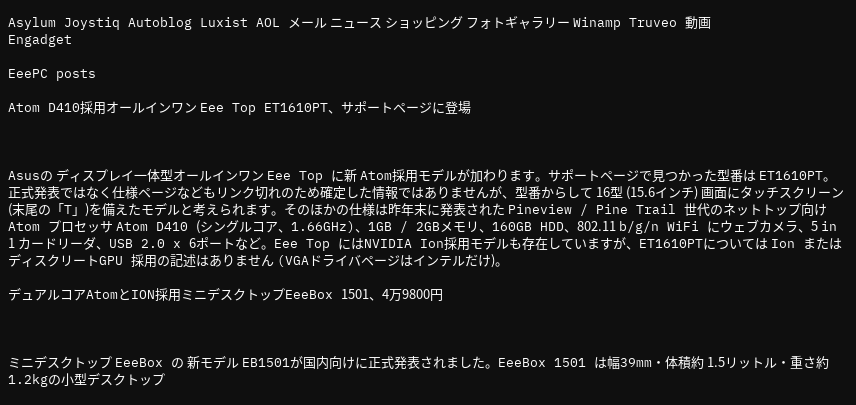Asylum Joystiq Autoblog Luxist AOL メール ニュース ショッピング フォトギャラリー Winamp Truveo 動画
Engadget

EeePC posts

Atom D410採用オールインワン Eee Top ET1610PT、サポートページに登場



Asusの ディスプレイ一体型オールインワン Eee Top に新 Atom採用モデルが加わります。サポートページで見つかった型番は ET1610PT。正式発表ではなく仕様ページなどもリンク切れのため確定した情報ではありませんが、型番からして 16型 (15.6インチ) 画面にタッチスクリーン(末尾の「T」)を備えたモデルと考えられます。そのほかの仕様は昨年末に発表された Pineview / Pine Trail 世代のネットトップ向けAtom プロセッサ Atom D410 (シングルコア、1.66GHz)、1GB / 2GBメモリ、160GB HDD、802.11 b/g/n WiFi にウェブカメラ、5 in 1 カードリーダ、USB 2.0 x 6ポートなど。Eee Top にはNVIDIA Ion採用モデルも存在していますが、ET1610PTについては Ion またはディスクリートGPU 採用の記述はありません (VGAドライバページはインテルだけ)。

デュアルコアAtomとION採用ミニデスクトップEeeBox 1501、4万9800円



ミニデスクトップ EeeBox の 新モデル EB1501が国内向けに正式発表されました。EeeBox 1501 は幅39mm・体積約 1.5リットル・重さ約1.2kgの小型デスクトップ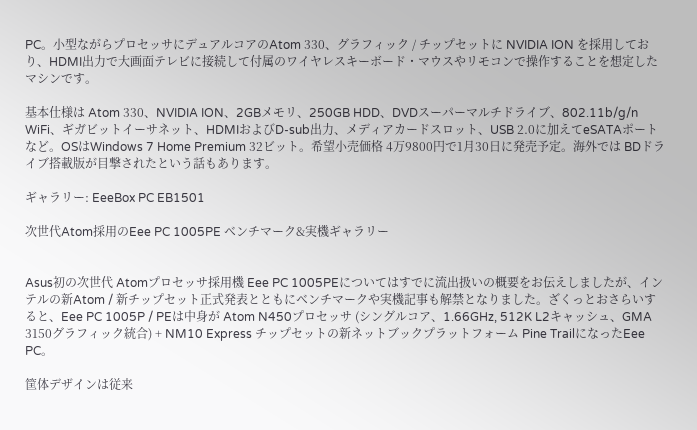PC。小型ながらプロセッサにデュアルコアのAtom 330、グラフィック / チップセットに NVIDIA ION を採用しており、HDMI出力で大画面テレビに接続して付属のワイヤレスキーボード・マウスやリモコンで操作することを想定したマシンです。

基本仕様は Atom 330、NVIDIA ION、2GBメモリ、250GB HDD、DVDスーパーマルチドライブ、802.11b/g/n WiFi、ギガビットイーサネット、HDMIおよびD-sub出力、メディアカードスロット、USB 2.0に加えてeSATAポートなど。OSはWindows 7 Home Premium 32ビット。希望小売価格 4万9800円で1月30日に発売予定。海外では BDドライブ搭載版が目撃されたという話もあります。

ギャラリー: EeeBox PC EB1501

次世代Atom採用のEee PC 1005PE ベンチマーク&実機ギャラリー


Asus初の次世代 Atomプロセッサ採用機 Eee PC 1005PEについてはすでに流出扱いの概要をお伝えしましたが、インテルの新Atom / 新チップセット正式発表とともにベンチマークや実機記事も解禁となりました。ざくっとおさらいすると、Eee PC 1005P / PEは中身が Atom N450プロセッサ (シングルコア、1.66GHz, 512K L2キャッシュ、GMA 3150グラフィック統合) + NM10 Express チップセットの新ネットブックプラットフォーム Pine TrailになったEee PC。

筐体デザインは従来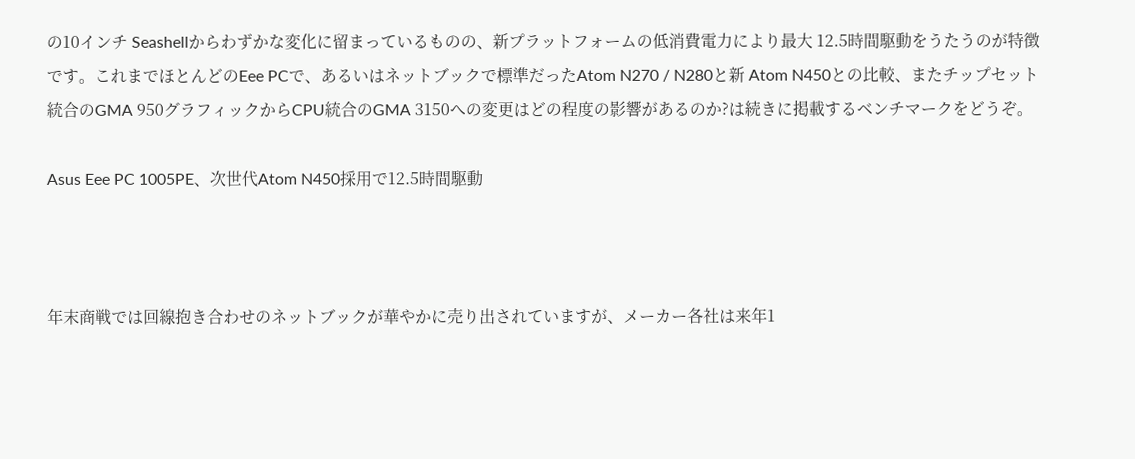の10インチ Seashellからわずかな変化に留まっているものの、新プラットフォームの低消費電力により最大 12.5時間駆動をうたうのが特徴です。これまでほとんどのEee PCで、あるいはネットブックで標準だったAtom N270 / N280と新 Atom N450との比較、またチップセット統合のGMA 950グラフィックからCPU統合のGMA 3150への変更はどの程度の影響があるのか?は続きに掲載するベンチマークをどうぞ。

Asus Eee PC 1005PE、次世代Atom N450採用で12.5時間駆動



年末商戦では回線抱き合わせのネットブックが華やかに売り出されていますが、メーカー各社は来年1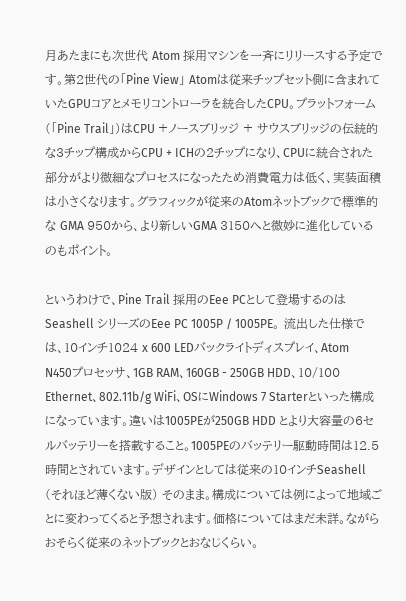月あたまにも次世代 Atom 採用マシンを一斉にリリースする予定です。第2世代の「Pine View」 Atomは従来チップセット側に含まれていたGPUコアとメモリコントローラを統合したCPU。プラットフォーム(「Pine Trail」)はCPU +ノースブリッジ + サウスブリッジの伝統的な3チップ構成からCPU + ICHの2チップになり、CPUに統合された部分がより微細なプロセスになったため消費電力は低く、実装面積は小さくなります。グラフィックが従来のAtomネットブックで標準的な GMA 950から、より新しいGMA 3150へと微妙に進化しているのもポイント。

というわけで、Pine Trail 採用のEee PCとして登場するのは Seashell シリーズのEee PC 1005P / 1005PE。 流出した仕様では、10インチ1024 x 600 LEDバックライトディスプレイ、Atom N450プロセッサ、1GB RAM、160GB - 250GB HDD、10/100 Ethernet、802.11b/g WiFi、OSにWindows 7 Starterといった構成になっています。違いは1005PEが250GB HDD とより大容量の6セルバッテリーを搭載すること。1005PEのバッテリー駆動時間は12.5時間とされています。デザインとしては従来の10インチSeashell (それほど薄くない版) そのまま。構成については例によって地域ごとに変わってくると予想されます。価格についてはまだ未詳。ながらおそらく従来のネットブックとおなじくらい。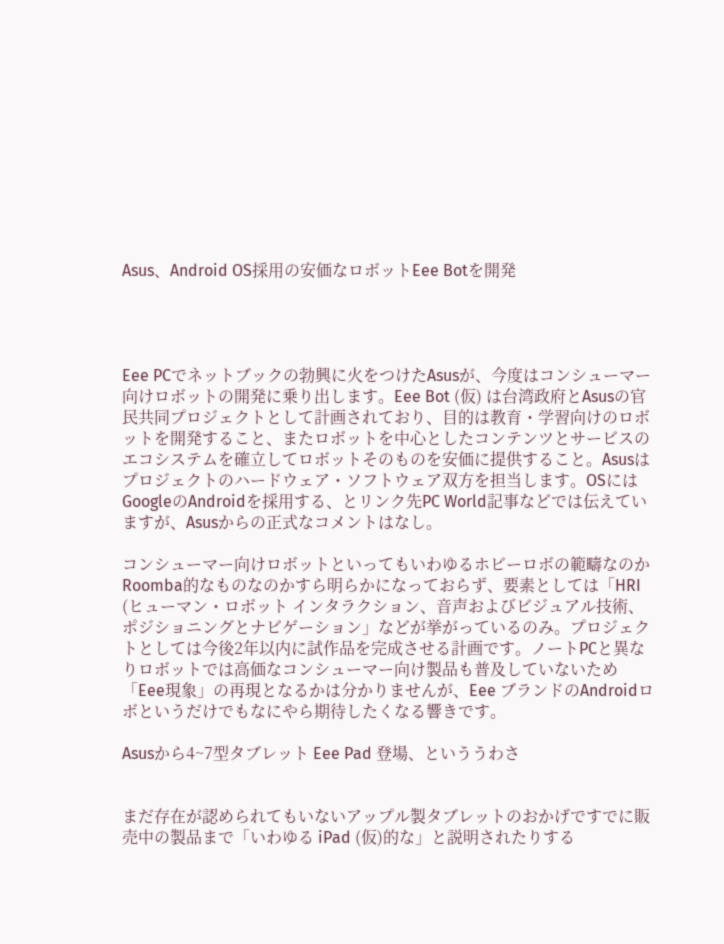Asus、Android OS採用の安価なロボットEee Botを開発




Eee PCでネットブックの勃興に火をつけたAsusが、今度はコンシューマー向けロボットの開発に乗り出します。Eee Bot (仮) は台湾政府とAsusの官民共同プロジェクトとして計画されており、目的は教育・学習向けのロボットを開発すること、またロボットを中心としたコンテンツとサービスのエコシステムを確立してロボットそのものを安価に提供すること。Asusはプロジェクトのハードウェア・ソフトウェア双方を担当します。OSにはGoogleのAndroidを採用する、とリンク先PC World記事などでは伝えていますが、Asusからの正式なコメントはなし。

コンシューマー向けロボットといってもいわゆるホビーロボの範疇なのかRoomba的なものなのかすら明らかになっておらず、要素としては「HRI (ヒューマン・ロボット インタラクション、音声およびビジュアル技術、ポジショニングとナビゲーション」などが挙がっているのみ。プロジェクトとしては今後2年以内に試作品を完成させる計画です。ノートPCと異なりロボットでは高価なコンシューマー向け製品も普及していないため「Eee現象」の再現となるかは分かりませんが、Eee ブランドのAndroidロボというだけでもなにやら期待したくなる響きです。

Asusから4~7型タブレット Eee Pad 登場、といううわさ


まだ存在が認められてもいないアップル製タブレットのおかげですでに販売中の製品まで「いわゆる iPad (仮)的な」と説明されたりする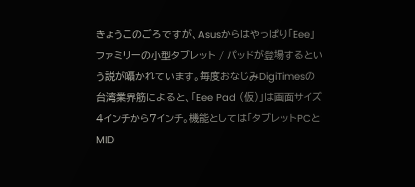きょうこのごろですが、Asusからはやっぱり「Eee」ファミリーの小型タブレット / パッドが登場するという説が囁かれています。毎度おなじみDigiTimesの台湾業界筋によると、「Eee Pad (仮)」は画面サイズ4インチから7インチ。機能としては「タブレットPCとMID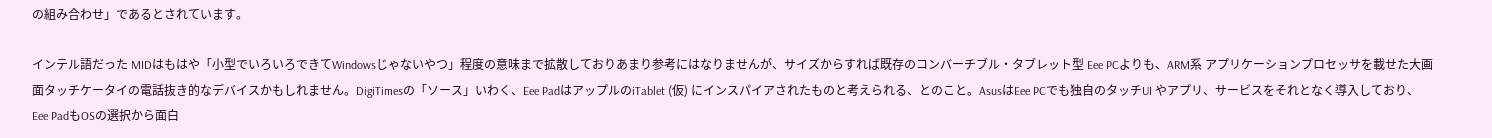の組み合わせ」であるとされています。

インテル語だった MIDはもはや「小型でいろいろできてWindowsじゃないやつ」程度の意味まで拡散しておりあまり参考にはなりませんが、サイズからすれば既存のコンバーチブル・タブレット型 Eee PCよりも、ARM系 アプリケーションプロセッサを載せた大画面タッチケータイの電話抜き的なデバイスかもしれません。DigiTimesの「ソース」いわく、Eee PadはアップルのiTablet (仮) にインスパイアされたものと考えられる、とのこと。AsusはEee PCでも独自のタッチUI やアプリ、サービスをそれとなく導入しており、Eee PadもOSの選択から面白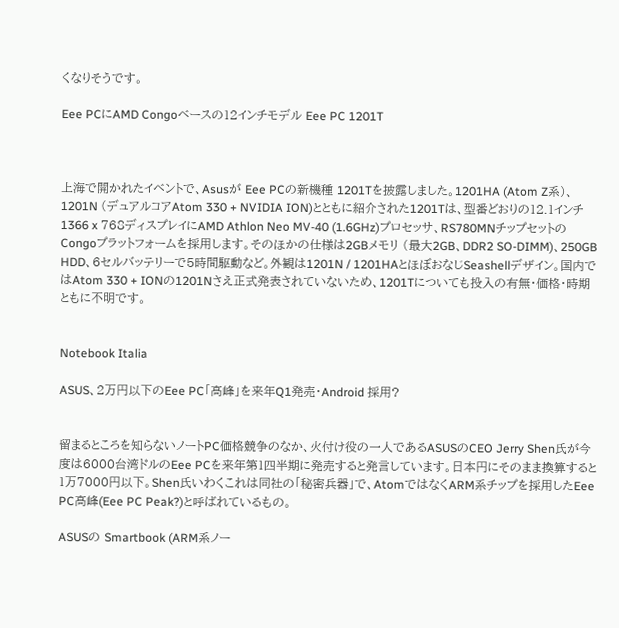くなりそうです。

Eee PCにAMD Congoベースの12インチモデル Eee PC 1201T



上海で開かれたイベントで、Asusが Eee PCの新機種 1201Tを披露しました。1201HA (Atom Z系)、1201N (デュアルコアAtom 330 + NVIDIA ION)とともに紹介された1201Tは、型番どおりの12.1インチ1366 x 768ディスプレイにAMD Athlon Neo MV-40 (1.6GHz)プロセッサ、RS780MNチップセットのCongoプラットフォームを採用します。そのほかの仕様は2GBメモリ (最大2GB、DDR2 SO-DIMM)、250GB HDD、6セルバッテリーで5時間駆動など。外観は1201N / 1201HAとほぼおなじSeashellデザイン。国内ではAtom 330 + IONの1201Nさえ正式発表されていないため、1201Tについても投入の有無・価格・時期ともに不明です。


Notebook Italia

ASUS、2万円以下のEee PC「高峰」を来年Q1発売・Android 採用?


留まるところを知らないノートPC価格競争のなか、火付け役の一人であるASUSのCEO Jerry Shen氏が今度は6000台湾ドルのEee PCを来年第1四半期に発売すると発言しています。日本円にそのまま換算すると1万7000円以下。Shen氏いわくこれは同社の「秘密兵器」で、AtomではなくARM系チップを採用したEee PC高峰(Eee PC Peak?)と呼ばれているもの。

ASUSの Smartbook (ARM系ノー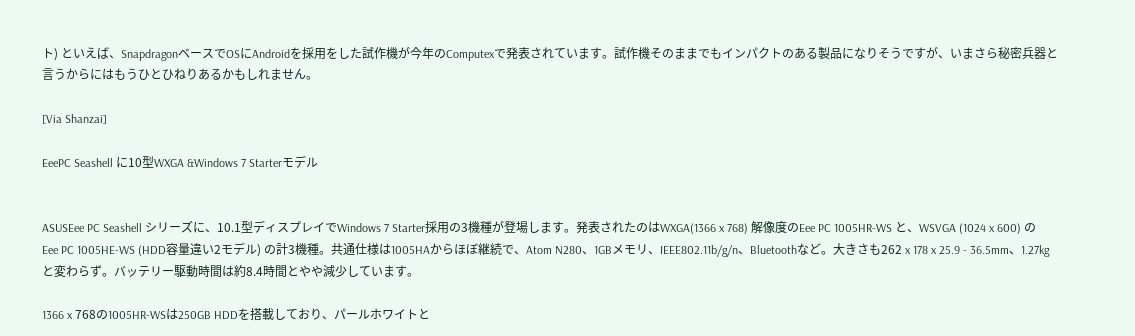ト) といえば、SnapdragonベースでOSにAndroidを採用をした試作機が今年のComputexで発表されています。試作機そのままでもインパクトのある製品になりそうですが、いまさら秘密兵器と言うからにはもうひとひねりあるかもしれません。

[Via Shanzai]

EeePC Seashell に10型WXGA &Windows 7 Starterモデル


ASUSEee PC Seashell シリーズに、10.1型ディスプレイでWindows 7 Starter採用の3機種が登場します。発表されたのはWXGA(1366 x 768) 解像度のEee PC 1005HR-WS と、WSVGA (1024 x 600) のEee PC 1005HE-WS (HDD容量違い2モデル) の計3機種。共通仕様は1005HAからほぼ継続で、Atom N280、1GBメモリ、IEEE802.11b/g/n、Bluetoothなど。大きさも262 x 178 x 25.9 - 36.5mm、1.27kgと変わらず。バッテリー駆動時間は約8.4時間とやや減少しています。

1366 x 768の1005HR-WSは250GB HDDを搭載しており、パールホワイトと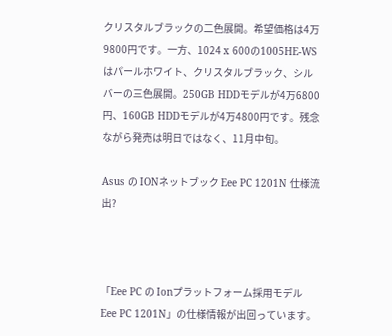クリスタルブラックの二色展開。希望価格は4万9800円です。一方、1024 x 600の1005HE-WSはパールホワイト、クリスタルブラック、シルバーの三色展開。250GB HDDモデルが4万6800円、160GB HDDモデルが4万4800円です。残念ながら発売は明日ではなく、11月中旬。

Asus の IONネットブック Eee PC 1201N 仕様流出?



「Eee PC の Ionプラットフォーム採用モデル Eee PC 1201N」の仕様情報が出回っています。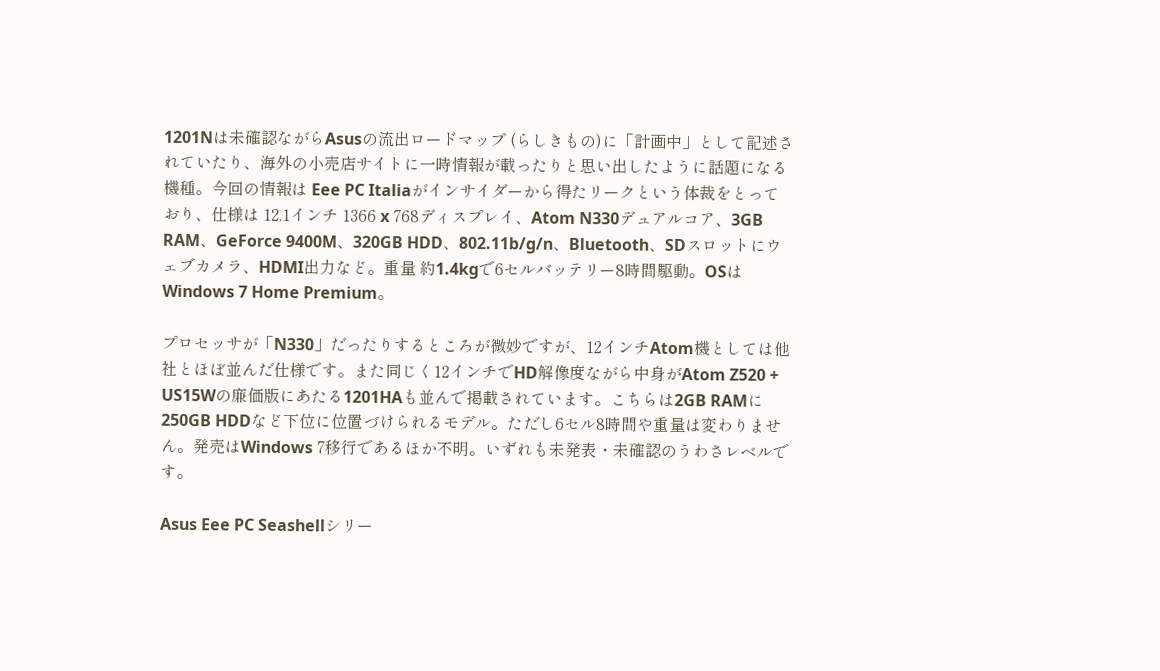1201Nは未確認ながらAsusの流出ロードマップ (らしきもの)に「計画中」として記述されていたり、海外の小売店サイトに一時情報が載ったりと思い出したように話題になる機種。今回の情報は Eee PC Italiaがインサイダーから得たリークという体裁をとっており、仕様は 12.1インチ 1366 x 768ディスプレイ、Atom N330デュアルコア、3GB RAM、GeForce 9400M、320GB HDD、802.11b/g/n、Bluetooth、SDスロットにウェブカメラ、HDMI出力など。重量 約1.4kgで6セルバッテリー8時間駆動。OSはWindows 7 Home Premium。

プロセッサが「N330」だったりするところが微妙ですが、12インチAtom機としては他社とほぼ並んだ仕様です。また同じく12インチでHD解像度ながら中身がAtom Z520 + US15Wの廉価版にあたる1201HAも並んで掲載されています。こちらは2GB RAMに250GB HDDなど下位に位置づけられるモデル。ただし6セル8時間や重量は変わりません。発売はWindows 7移行であるほか不明。いずれも未発表・未確認のうわさレベルです。

Asus Eee PC Seashellシリー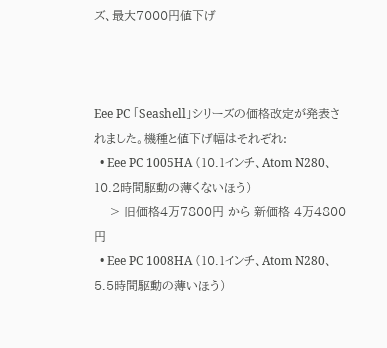ズ、最大7000円値下げ



Eee PC 「Seashell」シリーズの価格改定が発表されました。機種と値下げ幅はそれぞれ:
  • Eee PC 1005HA (10.1インチ、Atom N280、10.2時間駆動の薄くないほう)
    > 旧価格4万7800円 から 新価格 4万4800円
  • Eee PC 1008HA (10.1インチ、Atom N280、5.5時間駆動の薄いほう)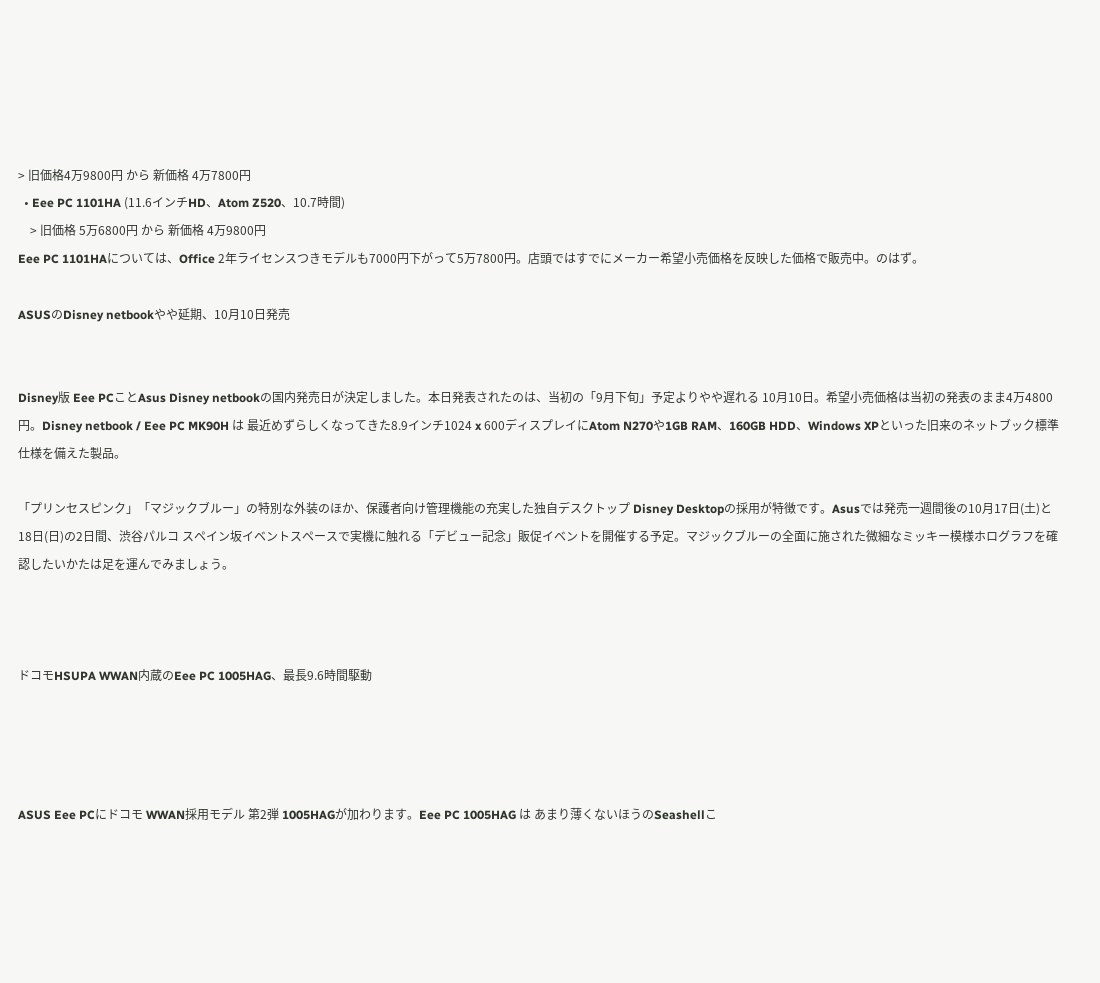> 旧価格4万9800円 から 新価格 4万7800円
  • Eee PC 1101HA (11.6インチHD、Atom Z520、10.7時間)
    > 旧価格 5万6800円 から 新価格 4万9800円
Eee PC 1101HAについては、Office 2年ライセンスつきモデルも7000円下がって5万7800円。店頭ではすでにメーカー希望小売価格を反映した価格で販売中。のはず。

ASUSのDisney netbookやや延期、10月10日発売


Disney版 Eee PCことAsus Disney netbookの国内発売日が決定しました。本日発表されたのは、当初の「9月下旬」予定よりやや遅れる 10月10日。希望小売価格は当初の発表のまま4万4800円。Disney netbook / Eee PC MK90H は 最近めずらしくなってきた8.9インチ1024 x 600ディスプレイにAtom N270や1GB RAM、160GB HDD、Windows XPといった旧来のネットブック標準仕様を備えた製品。

「プリンセスピンク」「マジックブルー」の特別な外装のほか、保護者向け管理機能の充実した独自デスクトップ Disney Desktopの採用が特徴です。Asusでは発売一週間後の10月17日(土)と18日(日)の2日間、渋谷パルコ スペイン坂イベントスペースで実機に触れる「デビュー記念」販促イベントを開催する予定。マジックブルーの全面に施された微細なミッキー模様ホログラフを確認したいかたは足を運んでみましょう。



ドコモHSUPA WWAN内蔵のEee PC 1005HAG、最長9.6時間駆動




ASUS Eee PCにドコモ WWAN採用モデル 第2弾 1005HAGが加わります。Eee PC 1005HAG は あまり薄くないほうのSeashellこ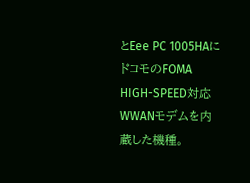とEee PC 1005HAに ドコモのFOMA HIGH-SPEED対応 WWANモデムを内蔵した機種。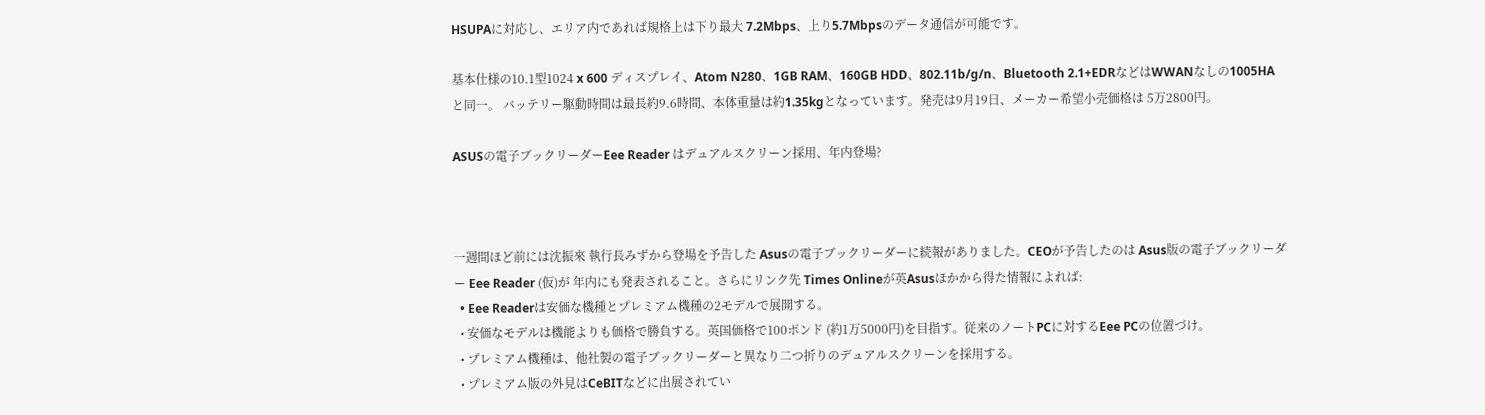HSUPAに対応し、エリア内であれば規格上は下り最大 7.2Mbps、上り5.7Mbpsのデータ通信が可能です。

基本仕様の10.1型1024 x 600 ディスプレイ、Atom N280、1GB RAM、160GB HDD、802.11b/g/n、Bluetooth 2.1+EDRなどはWWANなしの1005HAと同一。 バッテリー駆動時間は最長約9.6時間、本体重量は約1.35kgとなっています。発売は9月19日、メーカー希望小売価格は 5万2800円。

ASUSの電子ブックリーダーEee Reader はデュアルスクリーン採用、年内登場?



一週間ほど前には沈振來 執行長みずから登場を予告した Asusの電子ブックリーダーに続報がありました。CEOが予告したのは Asus版の電子ブックリーダー Eee Reader (仮)が 年内にも発表されること。さらにリンク先 Times Onlineが英Asusほかから得た情報によれば:
  • Eee Readerは安価な機種とプレミアム機種の2モデルで展開する。
  • 安価なモデルは機能よりも価格で勝負する。英国価格で100ポンド (約1万5000円)を目指す。従来のノートPCに対するEee PCの位置づけ。
  • プレミアム機種は、他社製の電子ブックリーダーと異なり二つ折りのデュアルスクリーンを採用する。
  • プレミアム版の外見はCeBITなどに出展されてい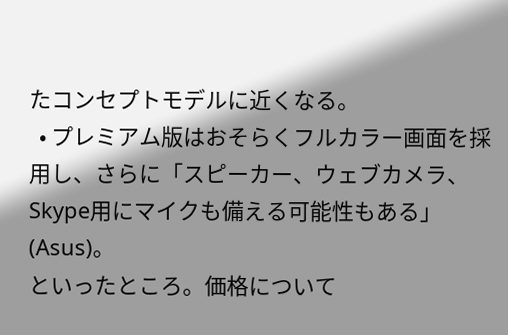たコンセプトモデルに近くなる。
  • プレミアム版はおそらくフルカラー画面を採用し、さらに「スピーカー、ウェブカメラ、Skype用にマイクも備える可能性もある」(Asus)。
といったところ。価格について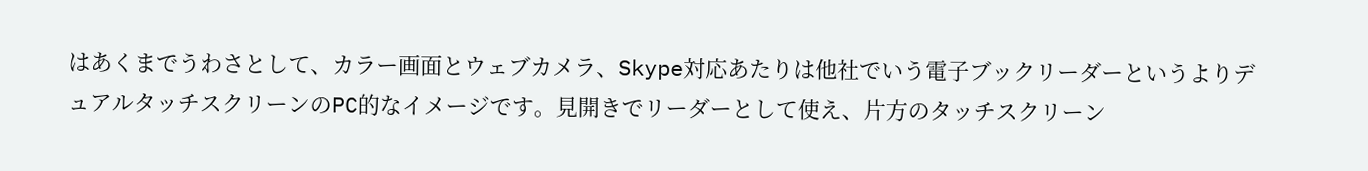はあくまでうわさとして、カラー画面とウェブカメラ、Skype対応あたりは他社でいう電子ブックリーダーというよりデュアルタッチスクリーンのPC的なイメージです。見開きでリーダーとして使え、片方のタッチスクリーン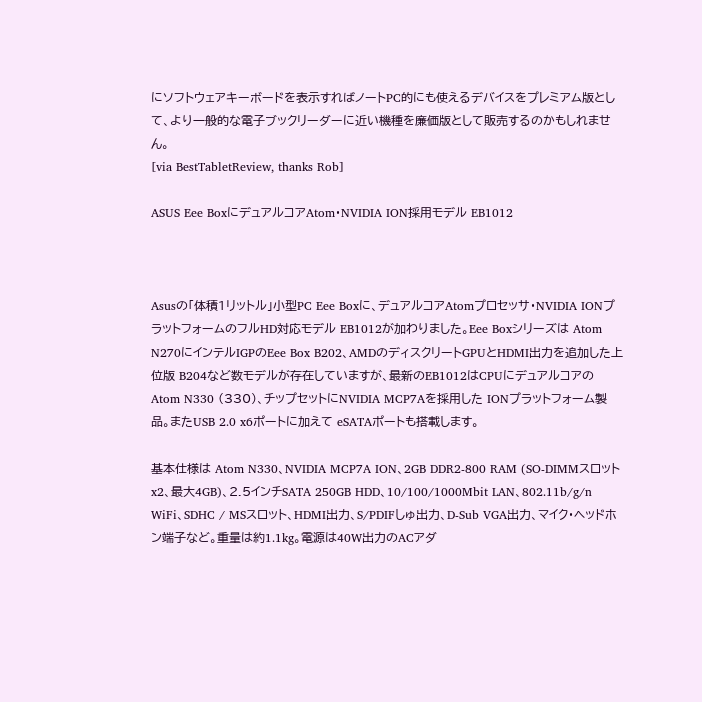にソフトウェアキーボードを表示すればノートPC的にも使えるデバイスをプレミアム版として、より一般的な電子ブックリーダーに近い機種を廉価版として販売するのかもしれません。
[via BestTabletReview, thanks Rob]

ASUS Eee BoxにデュアルコアAtom・NVIDIA ION採用モデル EB1012



Asusの「体積1リットル」小型PC Eee Boxに、デュアルコアAtomプロセッサ・NVIDIA IONプラットフォームのフルHD対応モデル EB1012が加わりました。Eee Boxシリーズは Atom N270にインテルIGPのEee Box B202、AMDのディスクリートGPUとHDMI出力を追加した上位版 B204など数モデルが存在していますが、最新のEB1012はCPUにデュアルコアの Atom N330 (330)、チップセットにNVIDIA MCP7Aを採用した IONプラットフォーム製品。またUSB 2.0 x6ポートに加えて eSATAポートも搭載します。

基本仕様は Atom N330、NVIDIA MCP7A ION、2GB DDR2-800 RAM (SO-DIMMスロット x2、最大4GB)、2.5インチSATA 250GB HDD、10/100/1000Mbit LAN、802.11b/g/n WiFi、SDHC / MSスロット、HDMI出力、S/PDIFしゅ出力、D-Sub VGA出力、マイク・ヘッドホン端子など。重量は約1.1kg。電源は40W出力のACアダ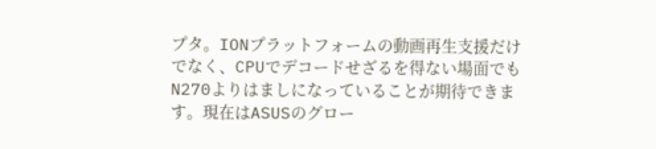プタ。IONプラットフォームの動画再生支援だけでなく、CPUでデコードせざるを得ない場面でもN270よりはましになっていることが期待できます。現在はASUSのグロー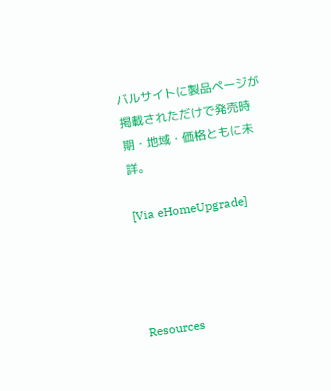バルサイトに製品ページが掲載されただけで発売時期・地域・価格ともに未詳。

[Via eHomeUpgrade]




Resources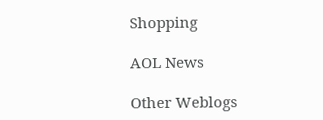Shopping

AOL News

Other Weblogs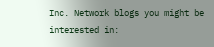Inc. Network blogs you might be interested in: